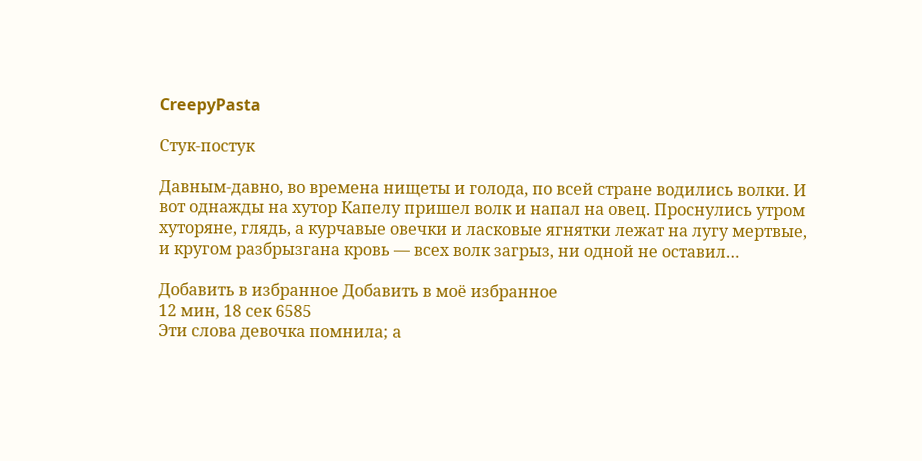CreepyPasta

Стук-постук

Давным-давно, во времена нищеты и голода, по всей стране водились волки. И вот однажды на хутор Капелу пришел волк и напал на овец. Проснулись утром хуторяне, глядь, а курчавые овечки и ласковые ягнятки лежат на лугу мертвые, и кругом разбрызгана кровь — всех волк загрыз, ни одной не оставил…

Добавить в избранное Добавить в моё избранное
12 мин, 18 сек 6585
Эти слова девочка помнила; а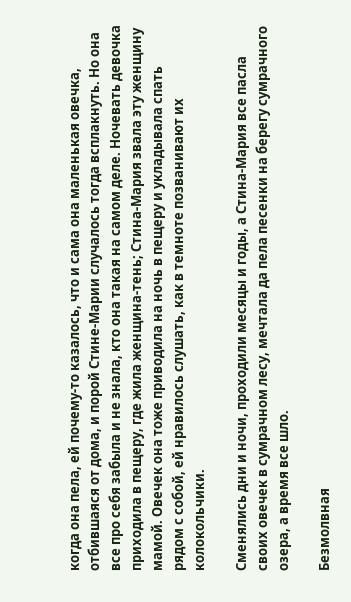когда она пела, ей почему-то казалось, что и сама она маленькая овечка, отбившаяся от дома, и порой Стине-Марии случалось тогда всплакнуть. Но она все про себя забыла и не знала, кто она такая на самом деле. Ночевать девочка приходила в пещеру, где жила женщина-тень; Стина-Мария звала эту женщину мамой. Овечек она тоже приводила на ночь в пещеру и укладывала спать рядом с собой, ей нравилось слушать, как в темноте позванивают их колокольчики.

Сменялись дни и ночи, проходили месяцы и годы, а Стина-Мария все пасла своих овечек в сумрачном лесу, мечтала да пела песенки на берегу сумрачного озера, а время все шло.

Безмолвная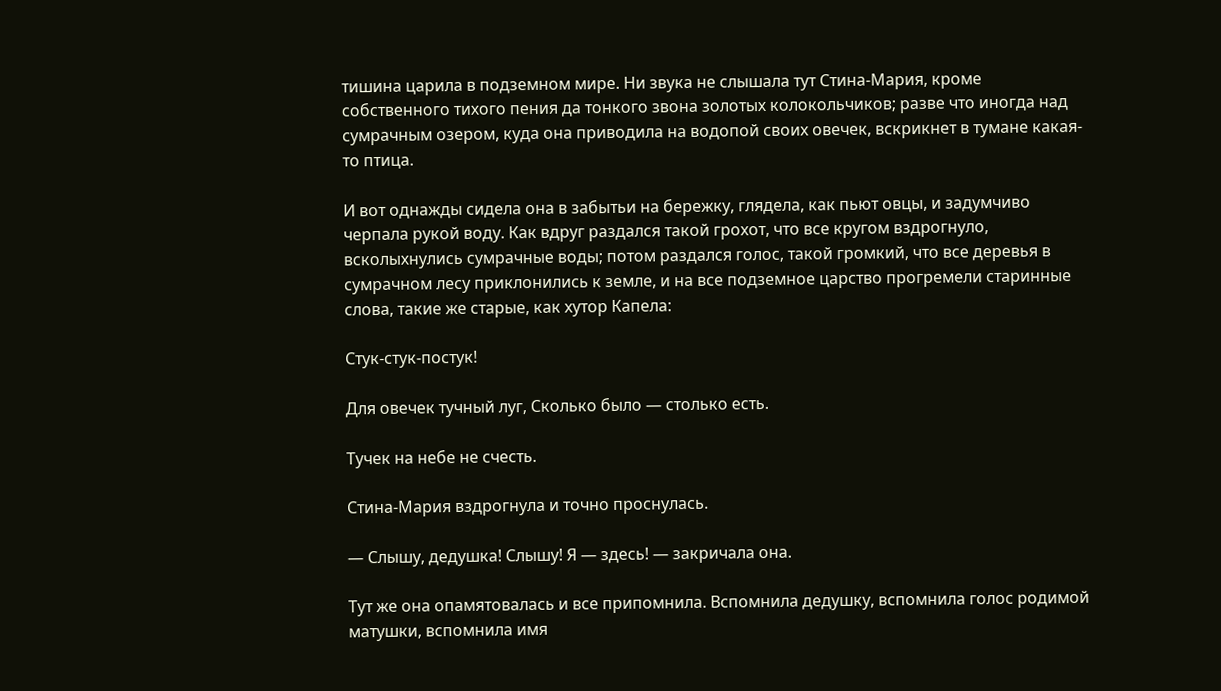тишина царила в подземном мире. Ни звука не слышала тут Стина-Мария, кроме собственного тихого пения да тонкого звона золотых колокольчиков; разве что иногда над сумрачным озером, куда она приводила на водопой своих овечек, вскрикнет в тумане какая-то птица.

И вот однажды сидела она в забытьи на бережку, глядела, как пьют овцы, и задумчиво черпала рукой воду. Как вдруг раздался такой грохот, что все кругом вздрогнуло, всколыхнулись сумрачные воды; потом раздался голос, такой громкий, что все деревья в сумрачном лесу приклонились к земле, и на все подземное царство прогремели старинные слова, такие же старые, как хутор Капела:

Стук-стук-постук!

Для овечек тучный луг, Сколько было — столько есть.

Тучек на небе не счесть.

Стина-Мария вздрогнула и точно проснулась.

— Слышу, дедушка! Слышу! Я — здесь! — закричала она.

Тут же она опамятовалась и все припомнила. Вспомнила дедушку, вспомнила голос родимой матушки, вспомнила имя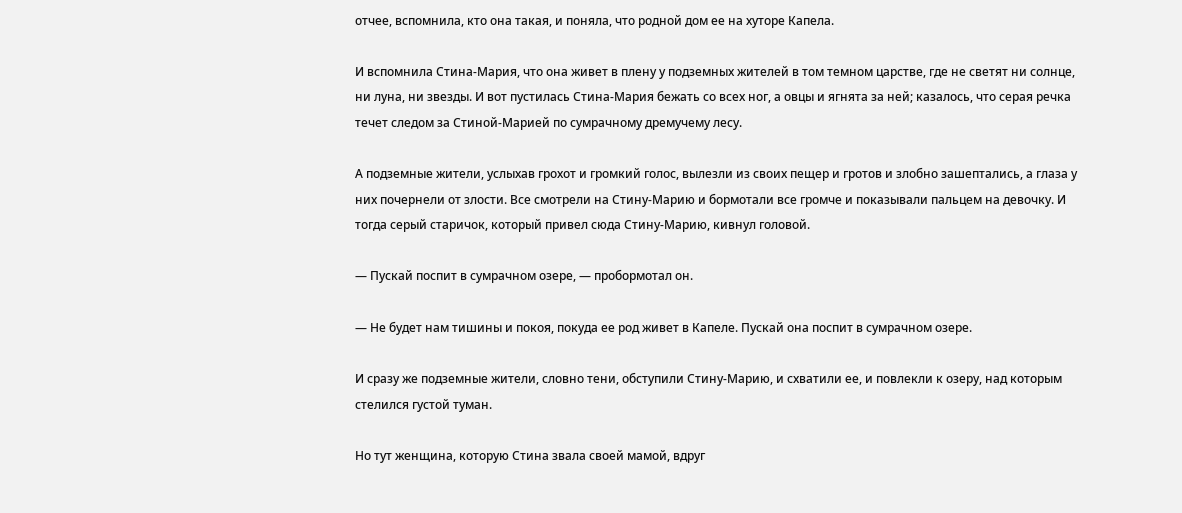отчее, вспомнила, кто она такая, и поняла, что родной дом ее на хуторе Капела.

И вспомнила Стина-Мария, что она живет в плену у подземных жителей в том темном царстве, где не светят ни солнце, ни луна, ни звезды. И вот пустилась Стина-Мария бежать со всех ног, а овцы и ягнята за ней; казалось, что серая речка течет следом за Стиной-Марией по сумрачному дремучему лесу.

А подземные жители, услыхав грохот и громкий голос, вылезли из своих пещер и гротов и злобно зашептались, а глаза у них почернели от злости. Все смотрели на Стину-Марию и бормотали все громче и показывали пальцем на девочку. И тогда серый старичок, который привел сюда Стину-Марию, кивнул головой.

— Пускай поспит в сумрачном озере, — пробормотал он.

— Не будет нам тишины и покоя, покуда ее род живет в Капеле. Пускай она поспит в сумрачном озере.

И сразу же подземные жители, словно тени, обступили Стину-Марию, и схватили ее, и повлекли к озеру, над которым стелился густой туман.

Но тут женщина, которую Стина звала своей мамой, вдруг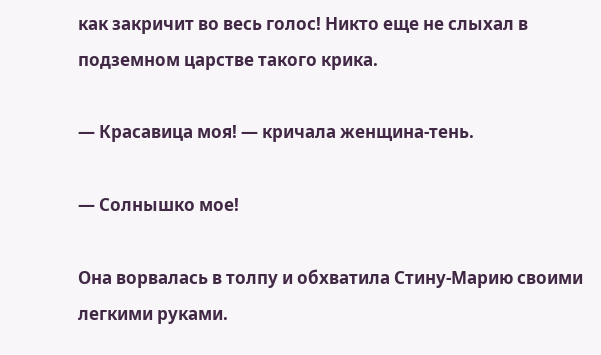как закричит во весь голос! Никто еще не слыхал в подземном царстве такого крика.

— Красавица моя! — кричала женщина-тень.

— Солнышко мое!

Она ворвалась в толпу и обхватила Стину-Марию своими легкими руками.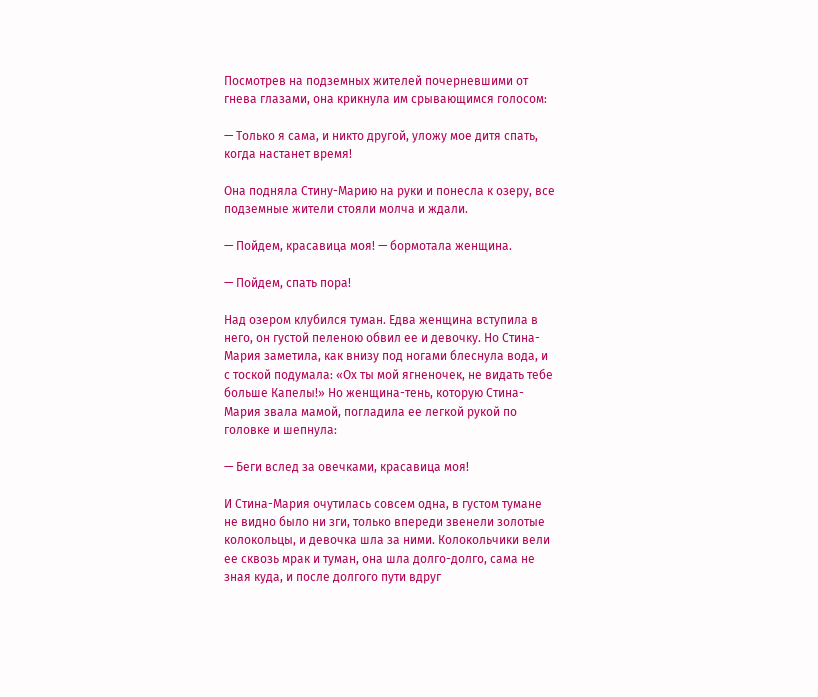Посмотрев на подземных жителей почерневшими от гнева глазами, она крикнула им срывающимся голосом:

— Только я сама, и никто другой, уложу мое дитя спать, когда настанет время!

Она подняла Стину-Марию на руки и понесла к озеру, все подземные жители стояли молча и ждали.

— Пойдем, красавица моя! — бормотала женщина.

— Пойдем, спать пора!

Над озером клубился туман. Едва женщина вступила в него, он густой пеленою обвил ее и девочку. Но Стина-Мария заметила, как внизу под ногами блеснула вода, и с тоской подумала: «Ох ты мой ягненочек, не видать тебе больше Капелы!» Но женщина-тень, которую Стина-Мария звала мамой, погладила ее легкой рукой по головке и шепнула:

— Беги вслед за овечками, красавица моя!

И Стина-Мария очутилась совсем одна, в густом тумане не видно было ни зги, только впереди звенели золотые колокольцы, и девочка шла за ними. Колокольчики вели ее сквозь мрак и туман, она шла долго-долго, сама не зная куда, и после долгого пути вдруг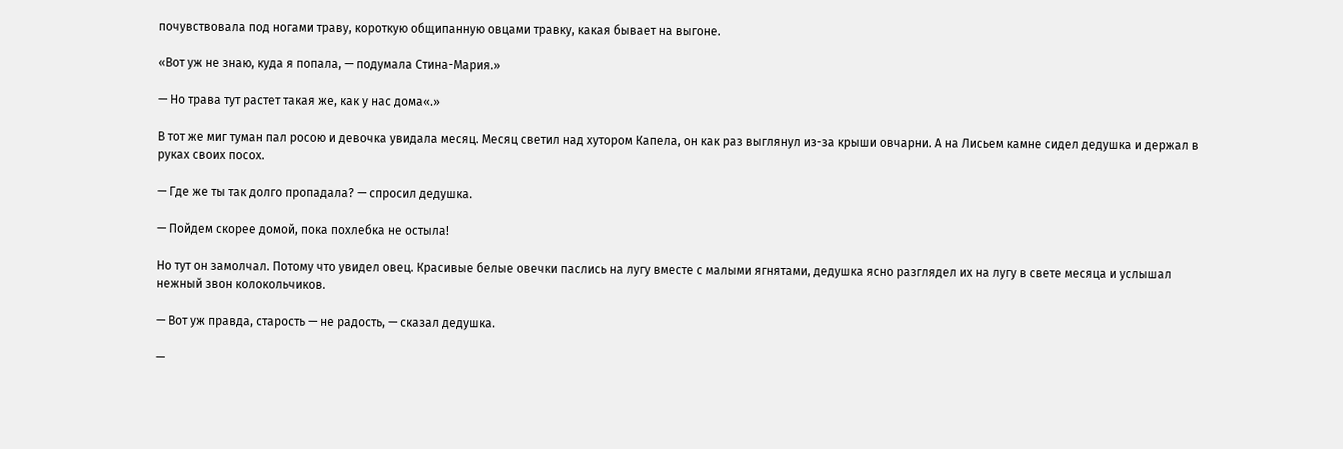почувствовала под ногами траву, короткую общипанную овцами травку, какая бывает на выгоне.

«Вот уж не знаю, куда я попала, — подумала Стина-Мария.»

— Но трава тут растет такая же, как у нас дома«.»

В тот же миг туман пал росою и девочка увидала месяц. Месяц светил над хутором Капела, он как раз выглянул из-за крыши овчарни. А на Лисьем камне сидел дедушка и держал в руках своих посох.

— Где же ты так долго пропадала? — спросил дедушка.

— Пойдем скорее домой, пока похлебка не остыла!

Но тут он замолчал. Потому что увидел овец. Красивые белые овечки паслись на лугу вместе с малыми ягнятами, дедушка ясно разглядел их на лугу в свете месяца и услышал нежный звон колокольчиков.

— Вот уж правда, старость — не радость, — сказал дедушка.

—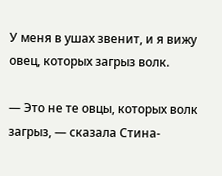У меня в ушах звенит, и я вижу овец, которых загрыз волк.

— Это не те овцы, которых волк загрыз, — сказала Стина-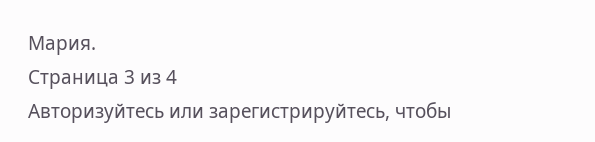Мария.
Страница 3 из 4
Авторизуйтесь или зарегистрируйтесь, чтобы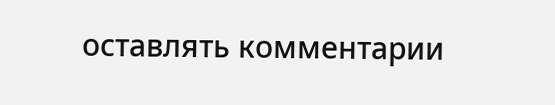оставлять комментарии